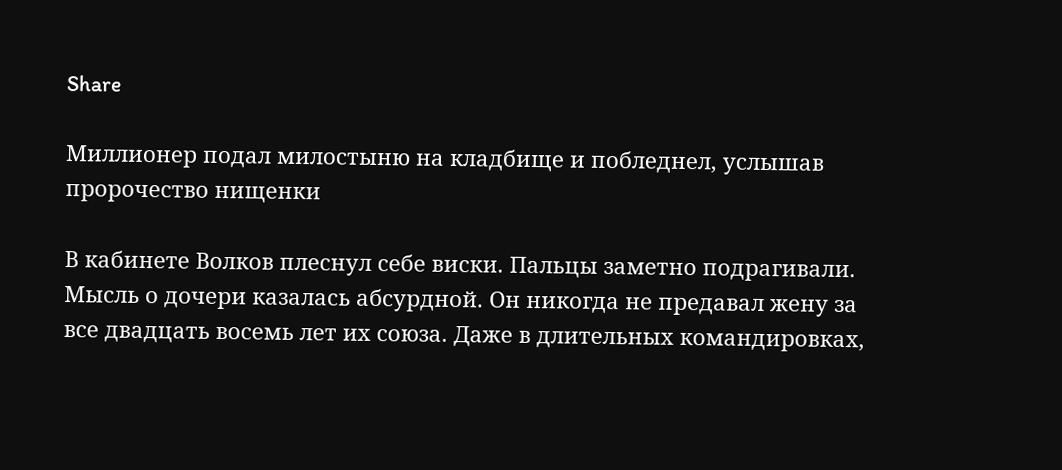Share

Миллионер подал милостыню на кладбище и побледнел, услышав пророчество нищенки

В кабинете Волков плеснул себе виски. Пальцы заметно подрагивали. Мысль о дочери казалась абсурдной. Он никогда не предавал жену за все двадцать восемь лет их союза. Даже в длительных командировках,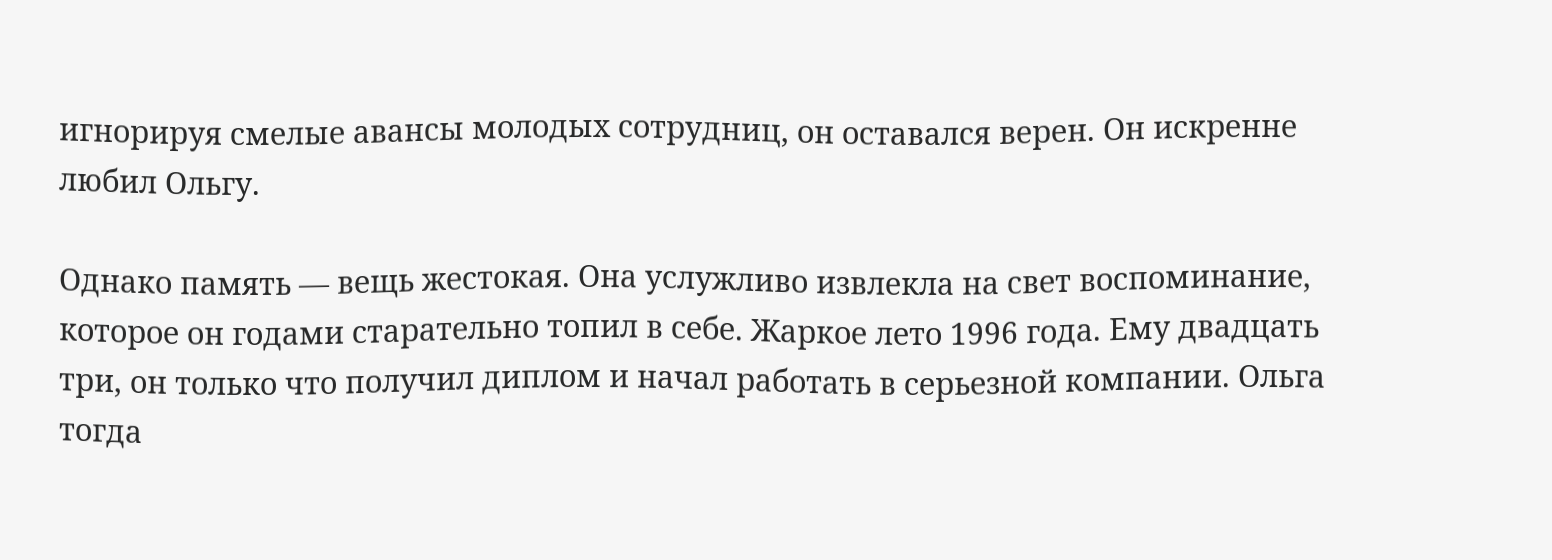игнорируя смелые авансы молодых сотрудниц, он оставался верен. Он искренне любил Ольгу.

Однако память — вещь жестокая. Она услужливо извлекла на свет воспоминание, которое он годами старательно топил в себе. Жаркое лето 1996 года. Ему двадцать три, он только что получил диплом и начал работать в серьезной компании. Ольга тогда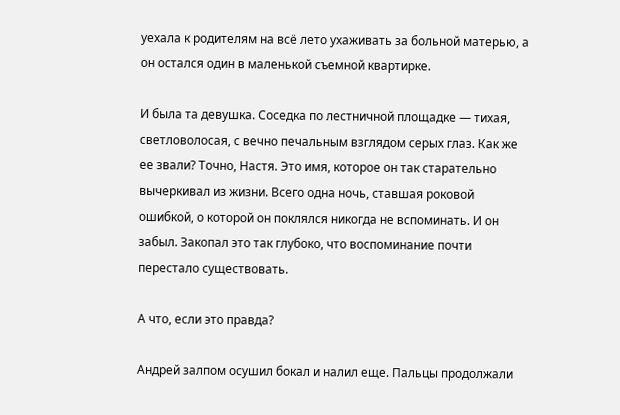уехала к родителям на всё лето ухаживать за больной матерью, а он остался один в маленькой съемной квартирке.

И была та девушка. Соседка по лестничной площадке — тихая, светловолосая, с вечно печальным взглядом серых глаз. Как же ее звали? Точно, Настя. Это имя, которое он так старательно вычеркивал из жизни. Всего одна ночь, ставшая роковой ошибкой, о которой он поклялся никогда не вспоминать. И он забыл. Закопал это так глубоко, что воспоминание почти перестало существовать.

А что, если это правда?

Андрей залпом осушил бокал и налил еще. Пальцы продолжали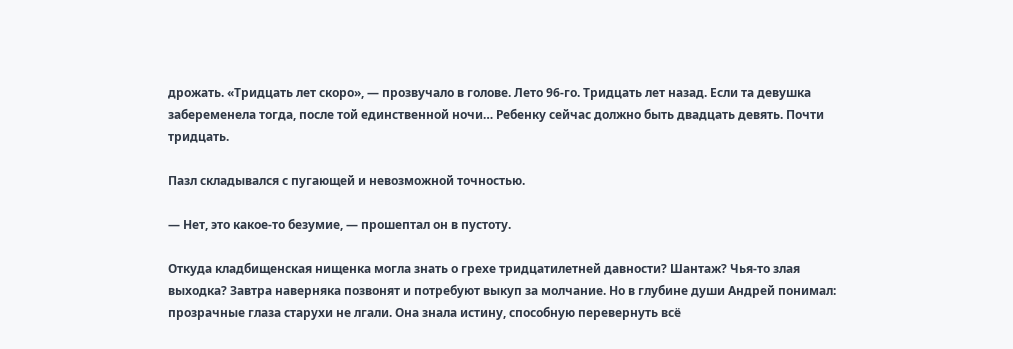дрожать. «Тридцать лет скоро», — прозвучало в голове. Лето 96-го. Тридцать лет назад. Если та девушка забеременела тогда, после той единственной ночи… Ребенку сейчас должно быть двадцать девять. Почти тридцать.

Пазл складывался с пугающей и невозможной точностью.

— Нет, это какое-то безумие, — прошептал он в пустоту.

Откуда кладбищенская нищенка могла знать о грехе тридцатилетней давности? Шантаж? Чья-то злая выходка? Завтра наверняка позвонят и потребуют выкуп за молчание. Но в глубине души Андрей понимал: прозрачные глаза старухи не лгали. Она знала истину, способную перевернуть всё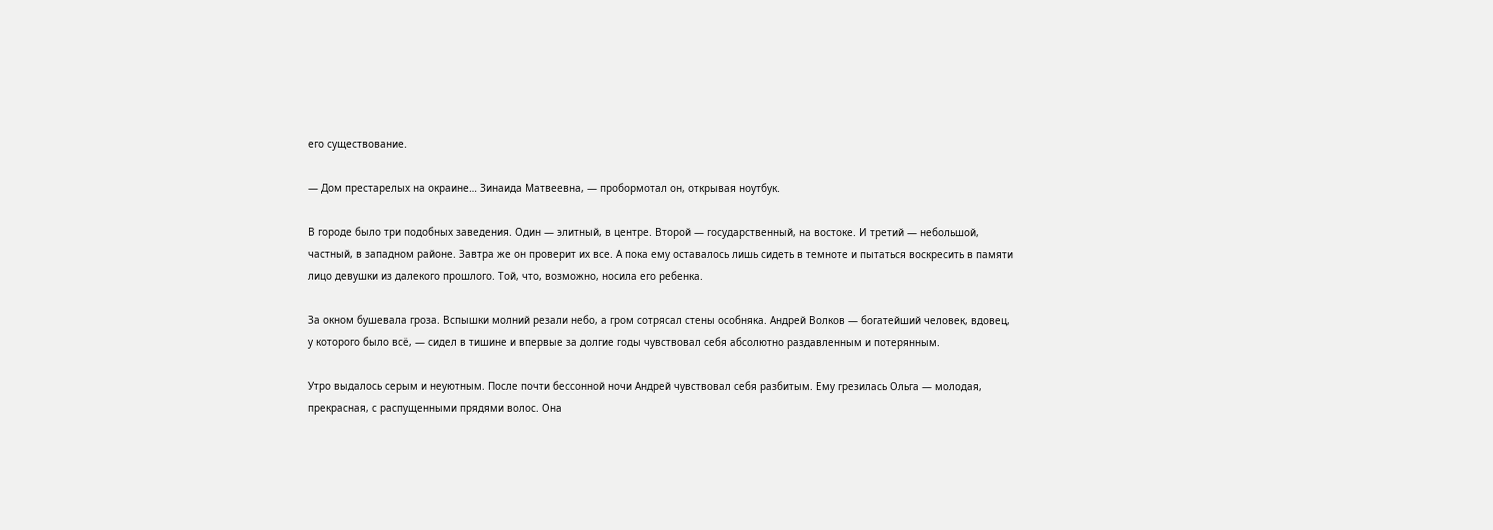его существование.

— Дом престарелых на окраине… Зинаида Матвеевна, — пробормотал он, открывая ноутбук.

В городе было три подобных заведения. Один — элитный, в центре. Второй — государственный, на востоке. И третий — небольшой, частный, в западном районе. Завтра же он проверит их все. А пока ему оставалось лишь сидеть в темноте и пытаться воскресить в памяти лицо девушки из далекого прошлого. Той, что, возможно, носила его ребенка.

За окном бушевала гроза. Вспышки молний резали небо, а гром сотрясал стены особняка. Андрей Волков — богатейший человек, вдовец, у которого было всё, — сидел в тишине и впервые за долгие годы чувствовал себя абсолютно раздавленным и потерянным.

Утро выдалось серым и неуютным. После почти бессонной ночи Андрей чувствовал себя разбитым. Ему грезилась Ольга — молодая, прекрасная, с распущенными прядями волос. Она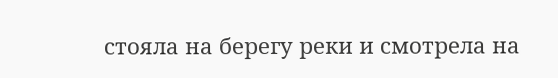стояла на берегу реки и смотрела на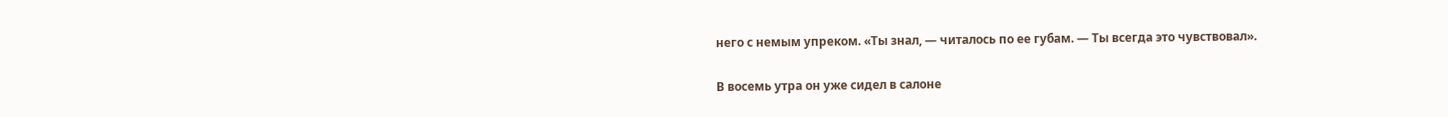него с немым упреком. «Ты знал, — читалось по ее губам. — Ты всегда это чувствовал».

В восемь утра он уже сидел в салоне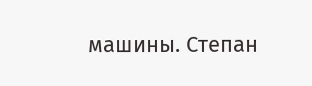машины. Степан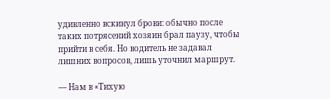удивленно вскинул брови: обычно после таких потрясений хозяин брал паузу, чтобы прийти в себя. Но водитель не задавал лишних вопросов, лишь уточнил маршрут.

— Нам в «Тихую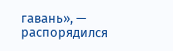гавань», — распорядился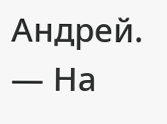Андрей. — На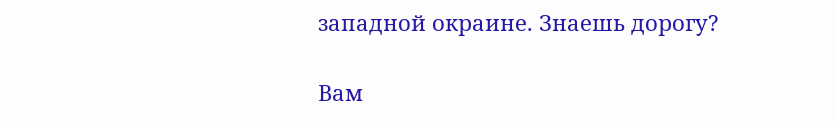западной окраине. Знаешь дорогу?

Вам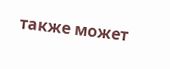также может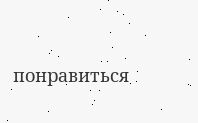понравиться